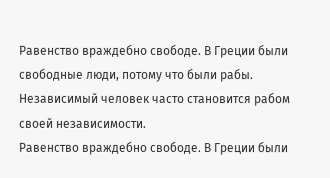Равенство враждебно свободе. В Греции были свободные люди, потому что были рабы.
Независимый человек часто становится рабом своей независимости.
Равенство враждебно свободе. В Греции были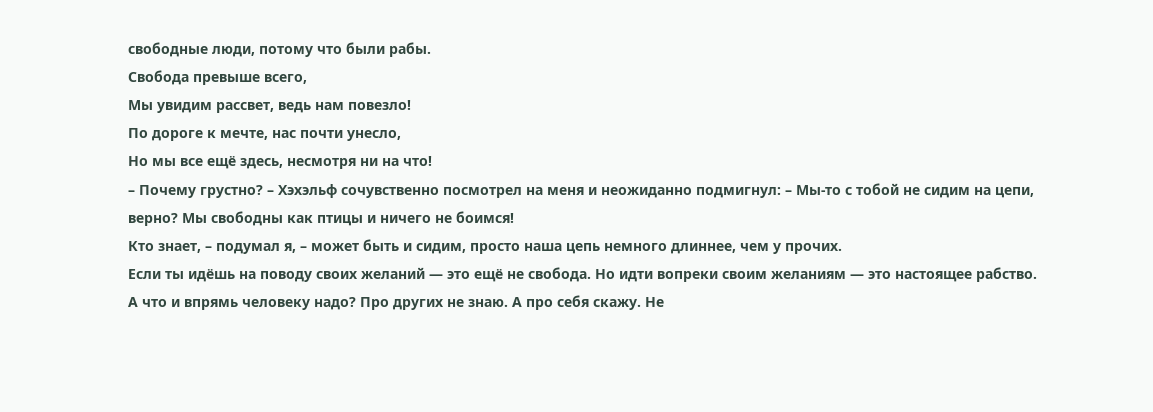свободные люди, потому что были рабы.
Свобода превыше всего,
Мы увидим рассвет, ведь нам повезло!
По дороге к мечте, нас почти унесло,
Но мы все ещё здесь, несмотря ни на что!
– Почему грустно? – Хэхэльф сочувственно посмотрел на меня и неожиданно подмигнул: – Мы-то с тобой не сидим на цепи, верно? Мы свободны как птицы и ничего не боимся!
Кто знает, – подумал я, – может быть и сидим, просто наша цепь немного длиннее, чем у прочих.
Если ты идёшь на поводу своих желаний — это ещё не свобода. Но идти вопреки своим желаниям — это настоящее рабство.
А что и впрямь человеку надо? Про других не знаю. А про себя скажу. Не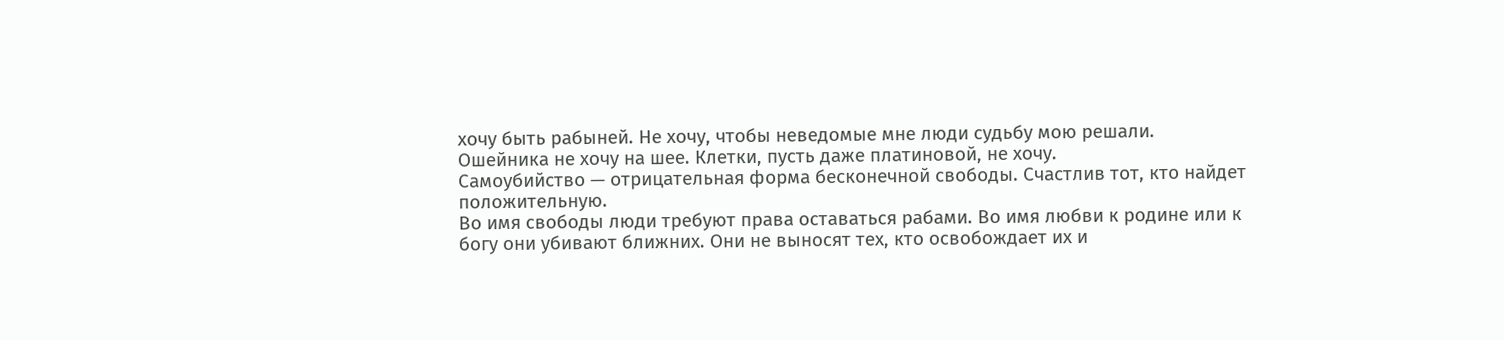хочу быть рабыней. Не хочу, чтобы неведомые мне люди судьбу мою решали. Ошейника не хочу на шее. Клетки, пусть даже платиновой, не хочу.
Самоубийство — отрицательная форма бесконечной свободы. Счастлив тот, кто найдет положительную.
Во имя свободы люди требуют права оставаться рабами. Во имя любви к родине или к богу они убивают ближних. Они не выносят тех, кто освобождает их и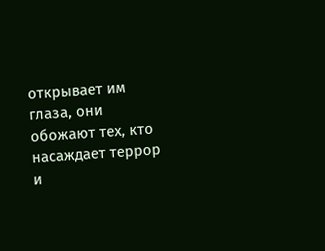открывает им глаза, они обожают тех, кто насаждает террор и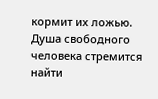кормит их ложью.
Душа свободного человека стремится найти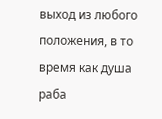выход из любого положения, в то время как душа раба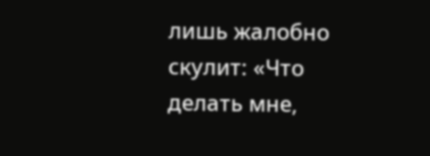лишь жалобно скулит: «Что делать мне,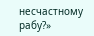несчастному рабу?»